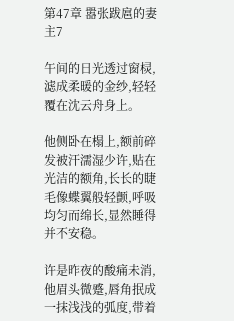第47章 嚣张跋扈的妻主7

午间的日光透过窗棂,滤成柔暖的金纱,轻轻覆在沈云舟身上。

他侧卧在榻上,额前碎发被汗濡湿少许,贴在光洁的额角,长长的睫毛像蝶翼般轻颤,呼吸均匀而绵长,显然睡得并不安稳。

许是昨夜的酸痛未消,他眉头微蹙,唇角抿成一抹浅浅的弧度,带着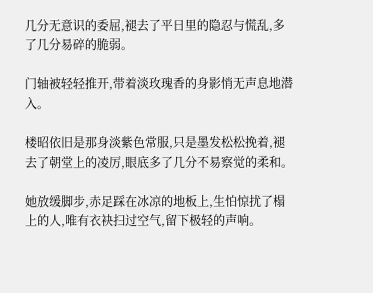几分无意识的委屈,褪去了平日里的隐忍与慌乱,多了几分易碎的脆弱。

门轴被轻轻推开,带着淡玫瑰香的身影悄无声息地潜入。

楼昭依旧是那身淡紫色常服,只是墨发松松挽着,褪去了朝堂上的凌厉,眼底多了几分不易察觉的柔和。

她放缓脚步,赤足踩在冰凉的地板上,生怕惊扰了榻上的人,唯有衣袂扫过空气,留下极轻的声响。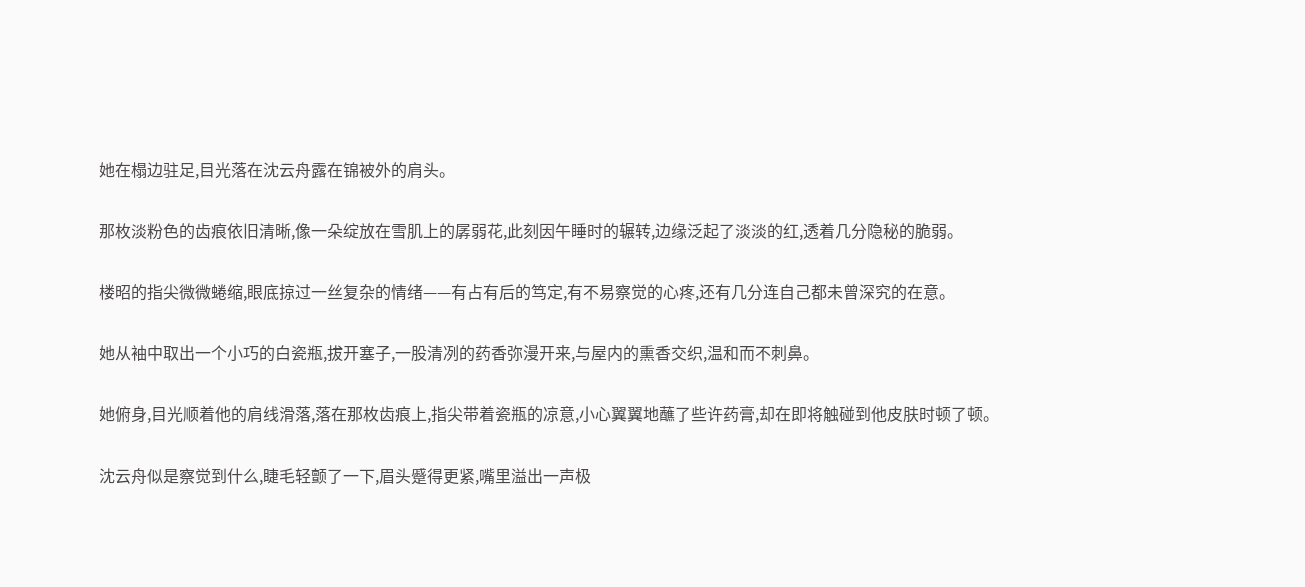她在榻边驻足,目光落在沈云舟露在锦被外的肩头。

那枚淡粉色的齿痕依旧清晰,像一朵绽放在雪肌上的孱弱花,此刻因午睡时的辗转,边缘泛起了淡淡的红,透着几分隐秘的脆弱。

楼昭的指尖微微蜷缩,眼底掠过一丝复杂的情绪——有占有后的笃定,有不易察觉的心疼,还有几分连自己都未曾深究的在意。

她从袖中取出一个小巧的白瓷瓶,拔开塞子,一股清冽的药香弥漫开来,与屋内的熏香交织,温和而不刺鼻。

她俯身,目光顺着他的肩线滑落,落在那枚齿痕上,指尖带着瓷瓶的凉意,小心翼翼地蘸了些许药膏,却在即将触碰到他皮肤时顿了顿。

沈云舟似是察觉到什么,睫毛轻颤了一下,眉头蹙得更紧,嘴里溢出一声极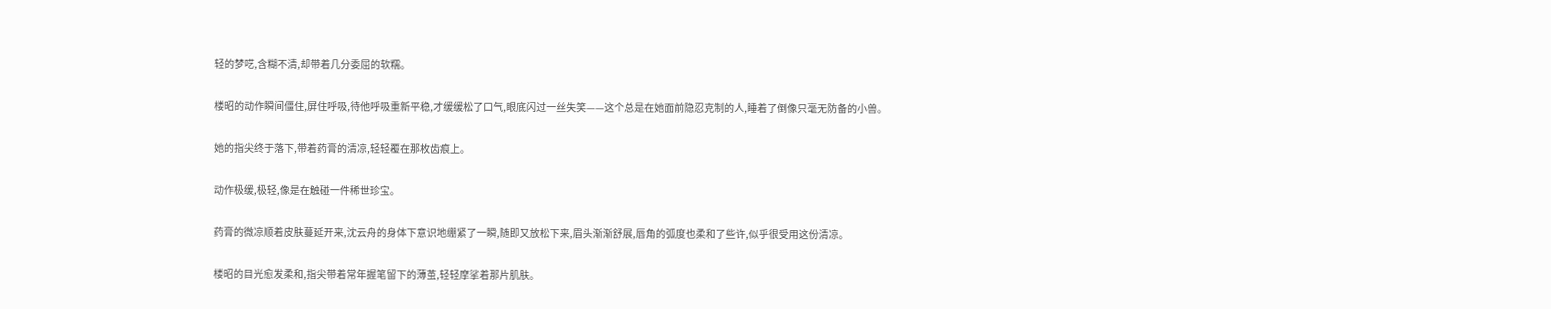轻的梦呓,含糊不清,却带着几分委屈的软糯。

楼昭的动作瞬间僵住,屏住呼吸,待他呼吸重新平稳,才缓缓松了口气,眼底闪过一丝失笑——这个总是在她面前隐忍克制的人,睡着了倒像只毫无防备的小兽。

她的指尖终于落下,带着药膏的清凉,轻轻覆在那枚齿痕上。

动作极缓,极轻,像是在触碰一件稀世珍宝。

药膏的微凉顺着皮肤蔓延开来,沈云舟的身体下意识地绷紧了一瞬,随即又放松下来,眉头渐渐舒展,唇角的弧度也柔和了些许,似乎很受用这份清凉。

楼昭的目光愈发柔和,指尖带着常年握笔留下的薄茧,轻轻摩挲着那片肌肤。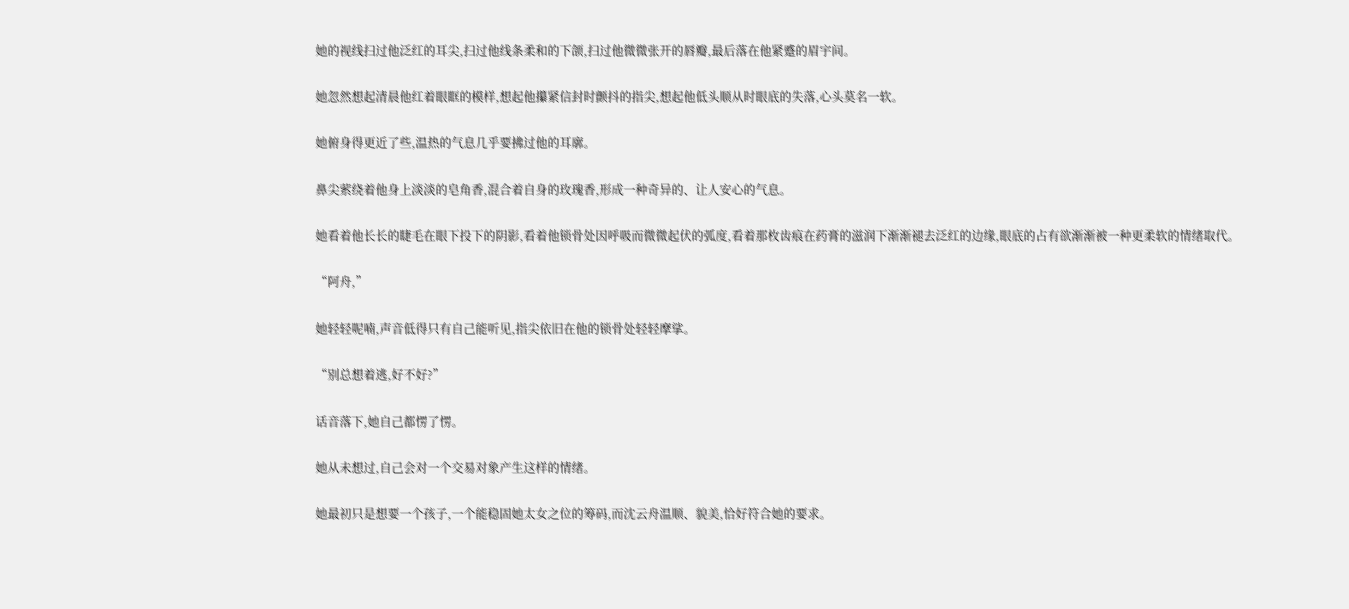她的视线扫过他泛红的耳尖,扫过他线条柔和的下颌,扫过他微微张开的唇瓣,最后落在他紧蹙的眉宇间。

她忽然想起清晨他红着眼眶的模样,想起他攥紧信封时颤抖的指尖,想起他低头顺从时眼底的失落,心头莫名一软。

她俯身得更近了些,温热的气息几乎要拂过他的耳廓。

鼻尖萦绕着他身上淡淡的皂角香,混合着自身的玫瑰香,形成一种奇异的、让人安心的气息。

她看着他长长的睫毛在眼下投下的阴影,看着他锁骨处因呼吸而微微起伏的弧度,看着那枚齿痕在药膏的滋润下渐渐褪去泛红的边缘,眼底的占有欲渐渐被一种更柔软的情绪取代。

“阿舟,”

她轻轻呢喃,声音低得只有自己能听见,指尖依旧在他的锁骨处轻轻摩挲。

“别总想着逃,好不好?”

话音落下,她自己都愣了愣。

她从未想过,自己会对一个交易对象产生这样的情绪。

她最初只是想要一个孩子,一个能稳固她太女之位的筹码,而沈云舟温顺、貌美,恰好符合她的要求。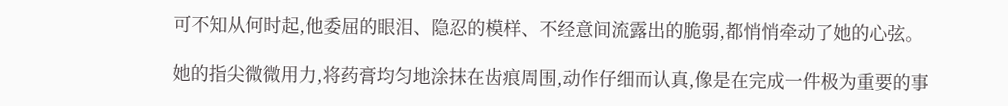可不知从何时起,他委屈的眼泪、隐忍的模样、不经意间流露出的脆弱,都悄悄牵动了她的心弦。

她的指尖微微用力,将药膏均匀地涂抹在齿痕周围,动作仔细而认真,像是在完成一件极为重要的事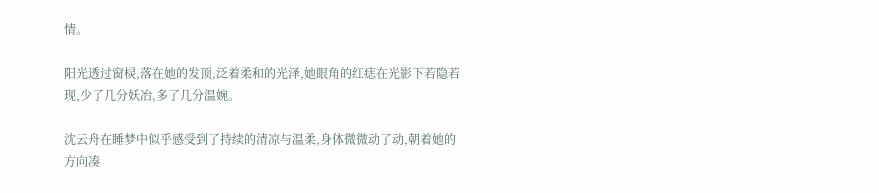情。

阳光透过窗棂,落在她的发顶,泛着柔和的光泽,她眼角的红痣在光影下若隐若现,少了几分妖冶,多了几分温婉。

沈云舟在睡梦中似乎感受到了持续的清凉与温柔,身体微微动了动,朝着她的方向凑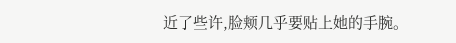近了些许,脸颊几乎要贴上她的手腕。